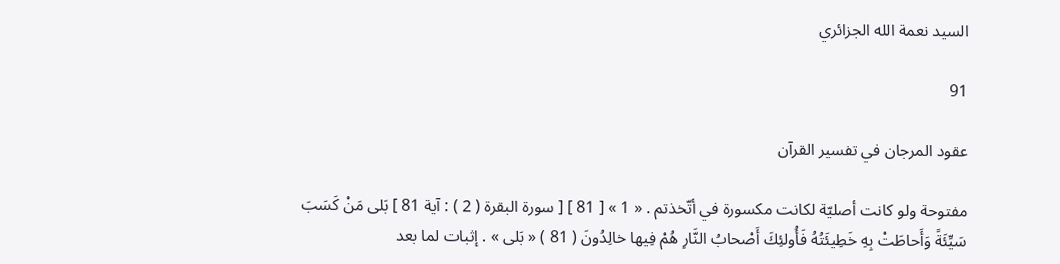السيد نعمة الله الجزائري

91

عقود المرجان في تفسير القرآن

مفتوحة ولو كانت أصليّة لكانت مكسورة في أتّخذتم . « 1 » [ 81 ] [ سورة البقرة ( 2 ) : آية 81 ] بَلى مَنْ كَسَبَ سَيِّئَةً وَأَحاطَتْ بِهِ خَطِيئَتُهُ فَأُولئِكَ أَصْحابُ النَّارِ هُمْ فِيها خالِدُونَ ( 81 ) « بَلى » . إثبات لما بعد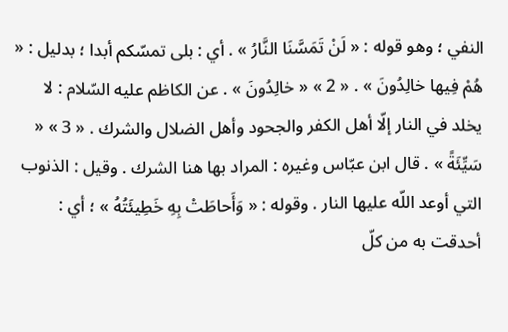النفي ؛ وهو قوله : « لَنْ تَمَسَّنَا النَّارُ » . أي : بلى تمسّكم أبدا ؛ بدليل : « هُمْ فِيها خالِدُونَ » . « 2 » « خالِدُونَ » . عن الكاظم عليه السّلام : لا يخلد في النار إلّا أهل الكفر والجحود وأهل الضلال والشرك . « 3 » « سَيِّئَةً » . قال ابن عبّاس وغيره : المراد بها هنا الشرك . وقيل : الذنوب التي أوعد اللّه عليها النار . وقوله : « وَأَحاطَتْ بِهِ خَطِيئَتُهُ » ؛ أي : أحدقت به من كلّ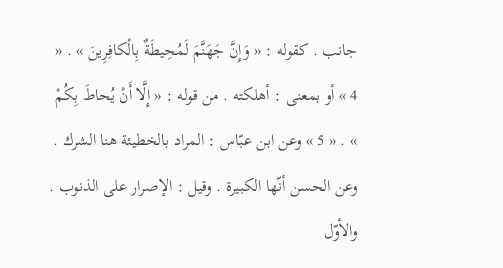جانب . كقوله : « وَإِنَّ جَهَنَّمَ لَمُحِيطَةٌ بِالْكافِرِينَ » . « 4 » أو بمعنى : أهلكته . من قوله : « إِلَّا أَنْ يُحاطَ بِكُمْ » . « 5 » وعن ابن عبّاس : المراد بالخطيئة هنا الشرك . وعن الحسن أنّها الكبيرة . وقيل : الإصرار على الذنوب . والأوّل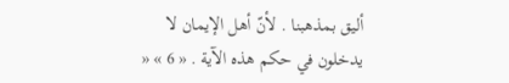أليق بمذهبنا . لأنّ أهل الإيمان لا يدخلون في حكم هذه الآية . « 6 » «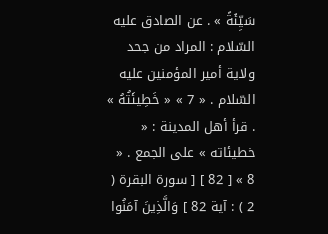سَيِّئَةً » . عن الصادق عليه السّلام : المراد من جحد ولاية أمير المؤمنين عليه السّلام . « 7 » « خَطِيئَتُهُ » . قرأ أهل المدينة : « خطيئاته » على الجمع . « 8 » [ 82 ] [ سورة البقرة ( 2 ) : آية 82 ] وَالَّذِينَ آمَنُوا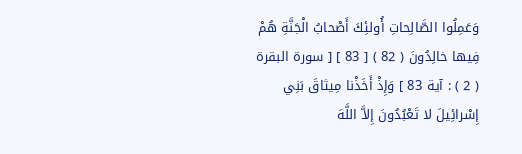وَعَمِلُوا الصَّالِحاتِ أُولئِكَ أَصْحابُ الْجَنَّةِ هُمْ فِيها خالِدُونَ ( 82 ) [ 83 ] [ سورة البقرة ( 2 ) : آية 83 ] وَإِذْ أَخَذْنا مِيثاقَ بَنِي إِسْرائِيلَ لا تَعْبُدُونَ إِلاَّ اللَّهَ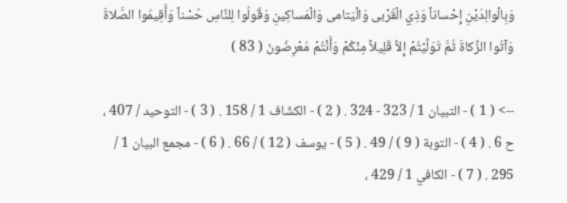وَبِالْوالِدَيْنِ إِحْساناً وَذِي الْقُرْبى وَالْيَتامى وَالْمَساكِينِ وَقُولُوا لِلنَّاسِ حُسْناً وَأَقِيمُوا الصَّلاةَ وَآتُوا الزَّكاةَ ثُمَّ تَوَلَّيْتُمْ إِلاَّ قَلِيلاً مِنْكُمْ وَأَنْتُمْ مُعْرِضُونَ ( 83 )

--> ( 1 ) - التبيان 1 / 323 - 324 . ( 2 ) - الكشّاف 1 / 158 . ( 3 ) - التوحيد / 407 ، ح 6 . ( 4 ) - التوبة ( 9 ) / 49 . ( 5 ) - يوسف ( 12 ) / 66 . ( 6 ) - مجمع البيان 1 / 295 . ( 7 ) - الكافي 1 / 429 ،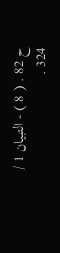ح 82 . ( 8 ) - التبيان 1 / 324 .